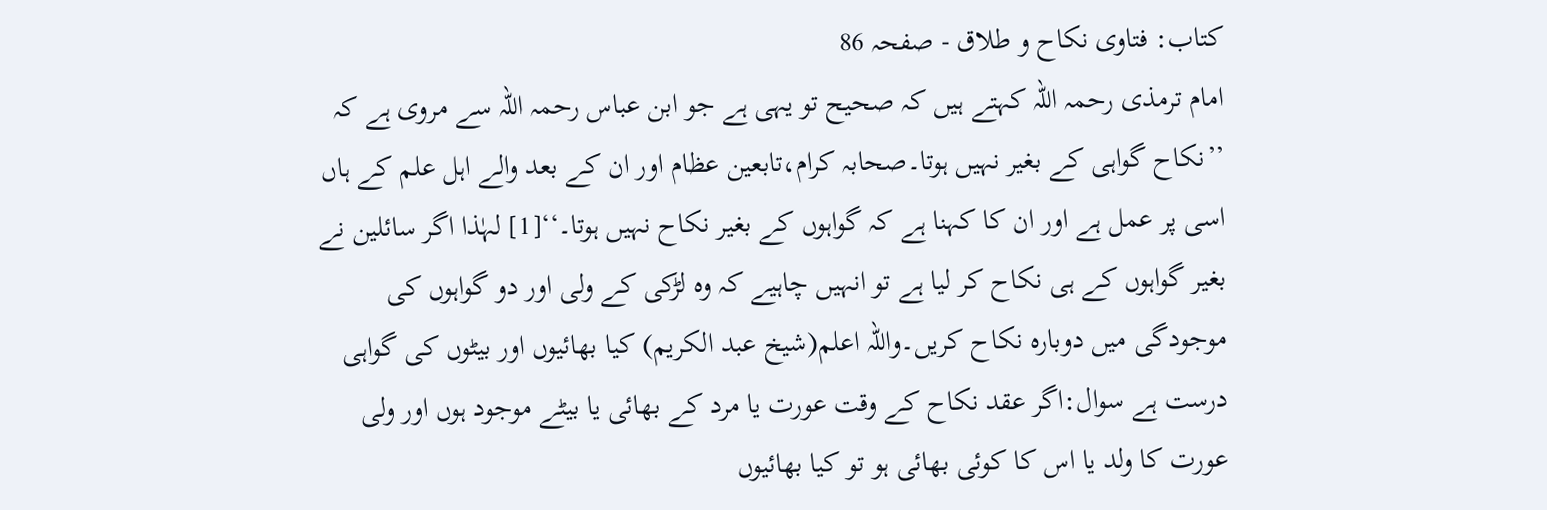کتاب: فتاوی نکاح و طلاق - صفحہ 86
امام ترمذی رحمہ اللہ کہتے ہیں کہ صحیح تو یہی ہے جو ابن عباس رحمہ اللہ سے مروی ہے کہ ’’نکاح گواہی کے بغیر نہیں ہوتا۔صحابہ کرام،تابعین عظام اور ان کے بعد والے اہل علم کے ہاں اسی پر عمل ہے اور ان کا کہنا ہے کہ گواہوں کے بغیر نکاح نہیں ہوتا۔‘‘[1] لہٰذا اگر سائلین نے بغیر گواہوں کے ہی نکاح کر لیا ہے تو انہیں چاہیے کہ وہ لڑکی کے ولی اور دو گواہوں کی موجودگی میں دوبارہ نکاح کریں۔واللہ اعلم(شیخ عبد الکریم) کیا بھائیوں اور بیٹوں کی گواہی درست ہے سوال:اگر عقد نکاح کے وقت عورت یا مرد کے بھائی یا بیٹے موجود ہوں اور ولی عورت کا ولد یا اس کا کوئی بھائی ہو تو کیا بھائیوں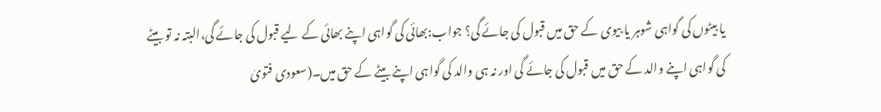یا بیٹوں کی گواہی شوہر یا بیوی کے حق میں قبول کی جائے گی؟ جواب:بھائی کی گواہی اپنے بھائی کے لیے قبول کی جائے گی،البتہ نہ تو بیٹے کی گواہی اپنے والد کے حق میں قبول کی جائے گی اور نہ ہی والد کی گواہی اپنے بیٹے کے حق میں۔(سعودی فتویٰ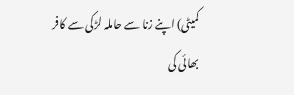کمیٹی) اپنے زنا سے حاملہ لڑکی سے کافر بھائی کی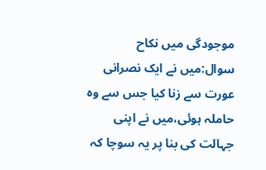موجودگی میں نکاح سوال:میں نے ایک نصرانی عورت سے زنا کیا جس سے وہ حاملہ ہوئی،میں نے اپنی جہالت کی بنا پر یہ سوچا کہ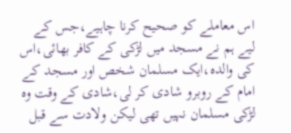اس معاملے کو صحیح کرنا چاہیے،جس کے لیے ہم نے مسجد میں لڑکی کے کافر بھائی،اس کی والدہ،ایک مسلمان شخص اور مسجد کے امام کے روبرو شادی کر لی،شادی کے وقت وہ لڑکی مسلمان نہیں تھی لیکن ولادت سے قبل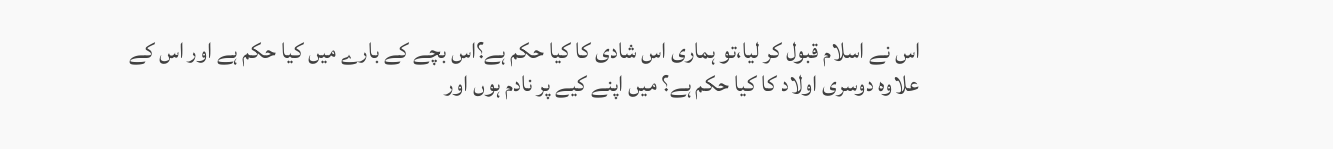اس نے اسلام قبول کر لیا،تو ہماری اس شادی کا کیا حکم ہے؟اس بچے کے بارے میں کیا حکم ہے اور اس کے علاوہ دوسری اولاد کا کیا حکم ہے؟ میں اپنے کیے پر نادم ہوں اور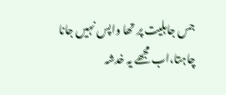جس جاہلیت پر تھا واپس نہیں جانا چاہتا،اب مجھے یہ خدشہ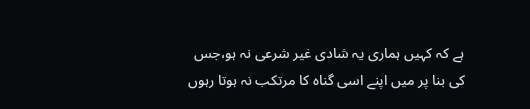ہے کہ کہیں ہماری یہ شادی غیر شرعی نہ ہو،جس کی بنا پر میں اپنے اسی گناہ کا مرتکب نہ ہوتا رہوں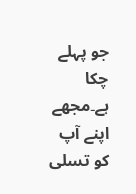جو پہلے چکا ہے۔مجھے اپنے آپ کو تسلی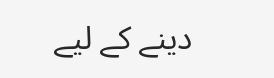دینے کے لیے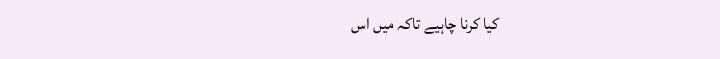کیا کرنا چاہیے تاکہ میں اس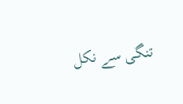تنگی سے نکل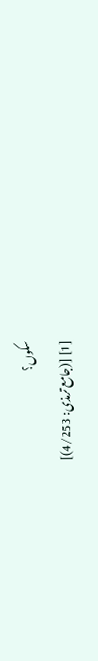سکوں؟
[1] [(جامع ترمذی: 4/253)]